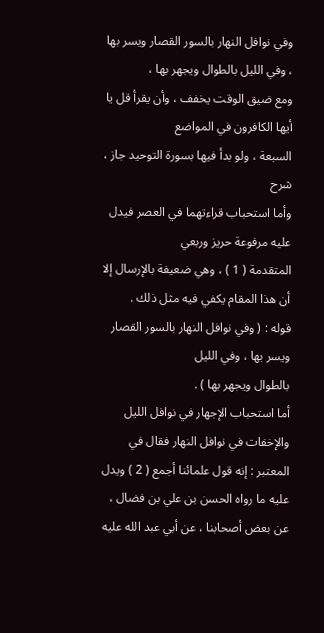وفي نوافل النهار بالسور القصار ويسر بها ، وفي الليل بالطوال ويجهر بها ،
ومع ضيق الوقت يخفف ، وأن يقرأ قل يا أيها الكافرون في المواضع
السبعة ، ولو بدأ فيها بسورة التوحيد جاز ،
شرح
وأما استحباب قراءتهما في العصر فيدل عليه مرفوعة حريز وربعي
المتقدمة ( 1 ) ، وهي ضعيفة بالإرسال إلا أن هذا المقام يكفي فيه مثل ذلك .
قوله : ( وفي نوافل النهار بالسور القصار ويسر بها ، وفي الليل
بالطوال ويجهر بها ) .
أما استحباب الإجهار في نوافل الليل والإخفات في نوافل النهار فقال في
المعتبر : إنه قول علمائنا أجمع ( 2 ) ويدل عليه ما رواه الحسن بن علي بن فضال ،
عن بعض أصحابنا ، عن أبي عبد الله عليه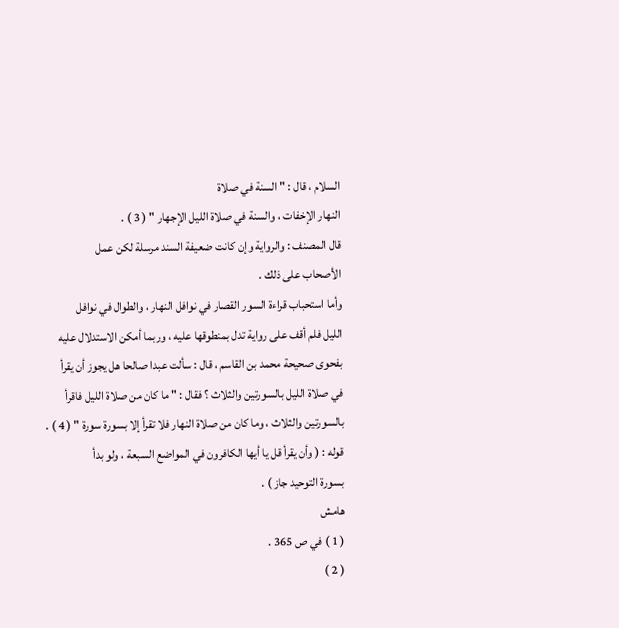السلام ، قال : " السنة في صلاة
النهار الإخفات ، والسنة في صلاة الليل الإجهار " ( 3 ) .
قال المصنف : والرواية وإن كانت ضعيفة السند مرسلة لكن عمل
الأصحاب على ذلك .
وأما استحباب قراءة السور القصار في نوافل النهار ، والطوال في نوافل
الليل فلم أقف على رواية تدل بمنطوقها عليه ، وربما أمكن الاستدلال عليه
بفحوى صحيحة محمد بن القاسم ، قال : سألت عبدا صالحا هل يجوز أن يقرأ
في صلاة الليل بالسورتين والثلاث ؟ فقال : " ما كان من صلاة الليل فاقرأ
بالسورتين والثلاث ، وما كان من صلاة النهار فلا تقرأ إلا بسورة سورة " ( 4 ) .
قوله : ( وأن يقرأ قل يا أيها الكافرون في المواضع السبعة ، ولو بدأ
بسورة التوحيد جاز ) .
هامش
( 1 ) في ص 365 .
( 2 )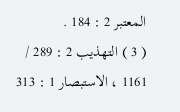المعتبر 2 : 184 .
( 3 ) التهذيب 2 : 289 / 1161 ، الاستبصار 1 : 313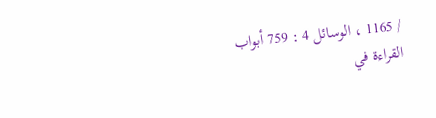/ 1165 ، الوسائل 4 : 759 أبواب
القراءة في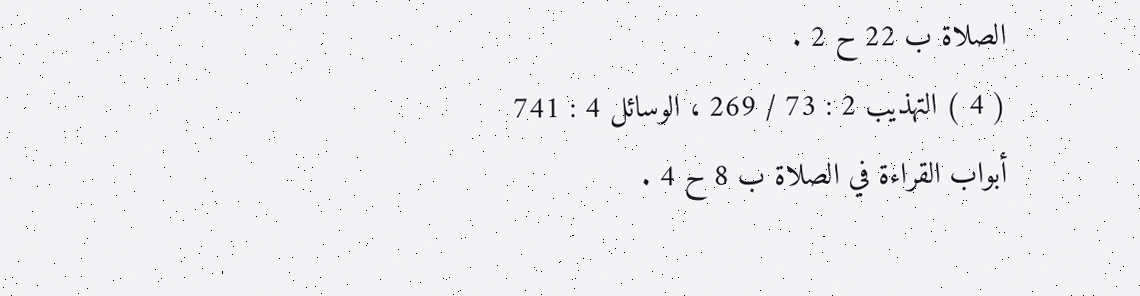الصلاة ب 22 ح 2 .
( 4 ) التهذيب 2 : 73 / 269 ، الوسائل 4 : 741 أبواب القراءة في الصلاة ب 8 ح 4 .